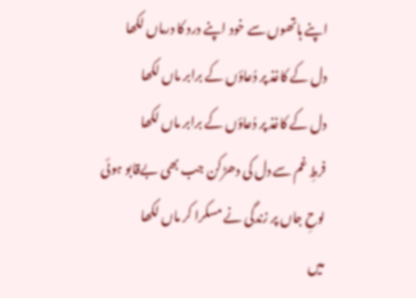اپنے ہاتھوں سے خود اپنے درد کا درماں لکھا
دل کے کاغذ پر دُعاؤں کے برابر ماں لکھا
دل کے کاغذ پر دُعاؤں کے برابر ماں لکھا
فرطِ غم سے دل کی دھڑکن جب بھی بےقابو ہوئی
لوحِ جاں پر زندگی نے مسکرا کر ماں لکھا
میں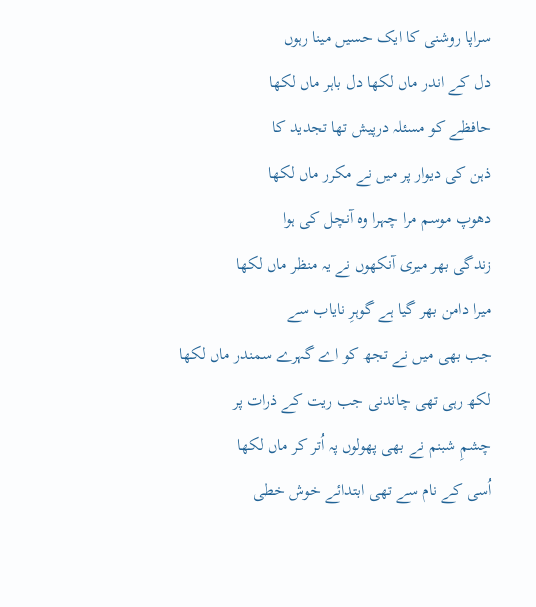سراپا روشنی کا ایک حسیں مینا رہوں
دل کے اندر ماں لکھا دل باہر ماں لکھا
حافظے کو مسئلہ درپیش تھا تجدید کا
ذہن کی دیوار پر میں نے مکرر ماں لکھا
دھوپ موسم مرا چہرا وہ آنچل کی ہوا
زندگی بھر میری آنکھوں نے یہ منظر ماں لکھا
میرا دامن بھر گیا ہے گوہرِ نایاب سے
جب بھی میں نے تجھ کو اے گہرے سمندر ماں لکھا
لکھ رہی تھی چاندنی جب ریت کے ذرات پر
چشمِ شبنم نے بھی پھولوں پہ اُتر کر ماں لکھا
اُسی کے نام سے تھی ابتدائے خوش خطی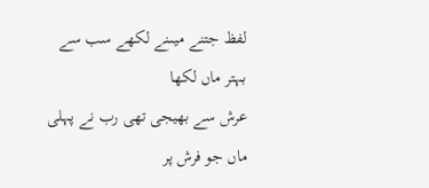لفظ جتنے میںنے لکھے سب سے بہتر ماں لکھا
عرش سے بھیجی تھی رب نے پہلی ماں جو فرش پر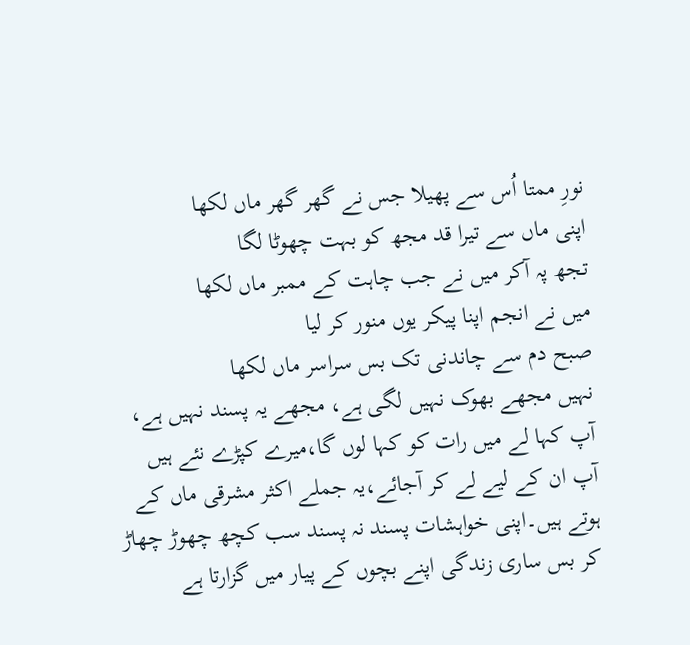نورِ ممتا اُس سے پھیلا جس نے گھر گھر ماں لکھا
اپنی ماں سے تیرا قد مجھ کو بہت چھوٹا لگا
تجھ پہ آکر میں نے جب چاہت کے ممبر ماں لکھا
میں نے انجم اپنا پیکر یوں منور کر لیا
صبح دم سے چاندنی تک بس سراسر ماں لکھا
نہیں مجھے بھوک نہیں لگی ہے، مجھے یہ پسند نہیں ہے، آپ کہا لے میں رات کو کہا لوں گا،میرے کپڑے نئے ہیں آپ ان کے لیے لے کر آجائے،یہ جملے اکثر مشرقی ماں کے ہوتے ہیں۔اپنی خواہشات پسند نہ پسند سب کچھ چھوڑ چھاڑ کر بس ساری زندگی اپنے بچوں کے پیار میں گزارتا ہے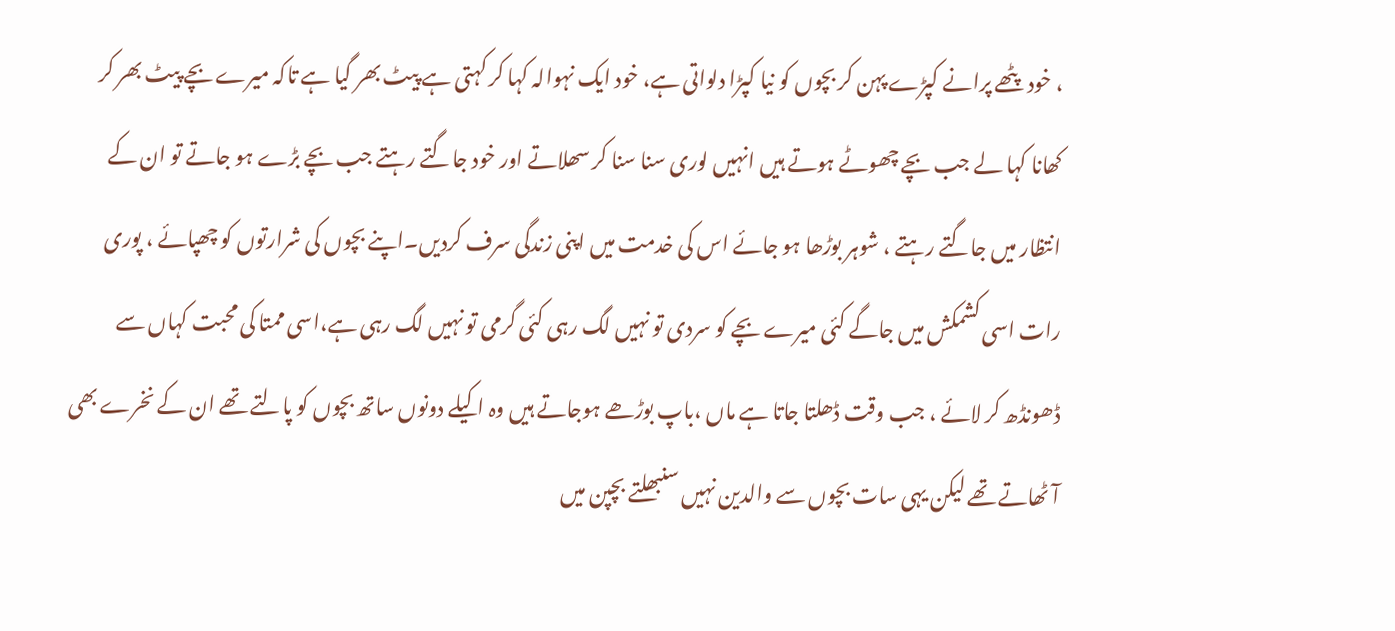، خود پٹھے پرانے کپڑے پہن کر بچوں کو نیا کپڑا دلواتی ہے، خود ایک نہوالہ کہا کر کہتی ہے پیٹ بھر گیا ہے تاکہ میرے بچے پیٹ بھر کر کھانا کہا لے جب بچے چھوٹے ہوتے ہیں انہیں لوری سنا سنا کر سھلاتے اور خود جاگتے رہتے جب بچے بڑے ہو جاتے تو ان کے انتظار میں جاگتے رہتے ، شوہر بوڑھا ہو جائے اس کی خدمت میں اپنی زندگی سرف کردیں۔اپنے بچوں کی شرارتوں کو چھپائے ، پوری رات اسی کشمکش میں جاگے کئی میرے بچے کو سردی تو نہیں لگ رہی کئی گرمی تو نہیں لگ رہی ہے،اسی ممتا کی محبت کہاں سے ڈھونڈھ کر لائے ، جب وقت ڈھلتا جاتا ہے ماں ،باپ بوڑھے ہوجاتے ہیں وہ اکیلے دونوں ساتھ بچوں کو پالتے تھے ان کے نخرے بھی آٹھاتے تھے لیکن یہی سات بچوں سے والدین نہیں سنبھلتے بچپن میں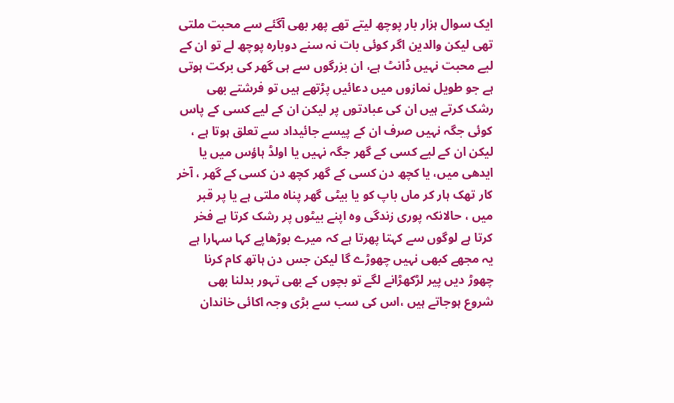ایک سوال ہزار بار پوچھ لیتے تھے پھر بھی آگئے سے محبت ملتی تھی لیکن والدین اگر کوئی بات نہ سنے دوبارہ پوچھ لے تو ان کے لیے محبت نہیں ڈانٹ ہے، ان بزرگوں سے ہی گھر کی برکت ہوتی ہے جو طویل نمازوں میں دعائیں پڑتھے ہیں تو فرشتے بھی رشک کرتے ہیں ان کی عبادتوں پر لیکن ان کے لیے کسی کے پاس کوئی جگہ نہیں صرف ان کے پیسے جائیداد سے تعلق ہوتا ہے ، لیکن ان کے لیے کسی کے گھر جگہ نہیں یا اولڈ ہاؤس میں یا ایدھی میں، یا کچھ دن کسی کے گھر کچھ دن کسی کے گھر ، آخر کار تھک ہار کر ماں باپ کو یا بیٹی گھر پناہ ملتی ہے یا پر قبر میں ، حالانکہ پوری زندگی وہ اپنے بیٹوں پر رشک کرتا ہے فخر کرتا ہے لوگوں سے کہتا پھرتا ہے کہ میرے بوڑھاپے کہا سہارا ہے یہ مجھے کبھی نہیں چھوڑے گا لیکن جس دن ہاتھ کام کرنا چھوڑ دیں پیر لڑکھڑانے لگے تو بچوں کے بھی تہور بدلنا بھی شروع ہوجاتے ہیں ،اس کی سب سے بڑی وجہ اکائی خاندان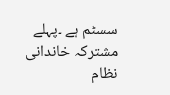سسٹم ہے ۔پہلے مشترکہ خاندانی نظام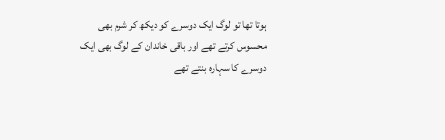ہوتا تھا تو لوگ ایک دوسرے کو دیکھ کر شرم بھی محسوس کرتے تھے اور باقی خاندان کے لوگ بھی ایک دوسرے کا سہارہ بنتے تھے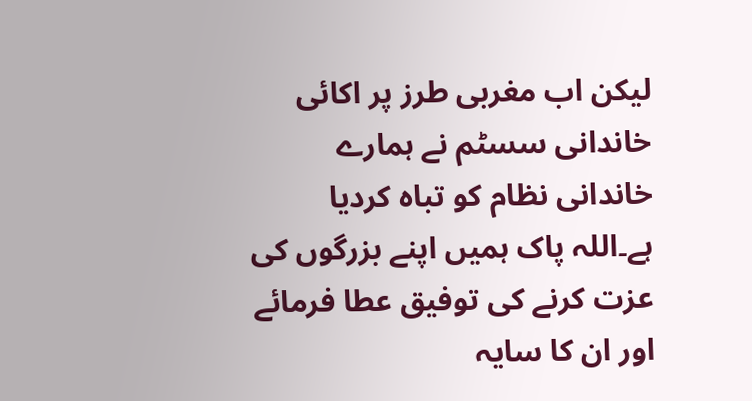لیکن اب مغربی طرز پر اکائی خاندانی سسٹم نے ہمارے خاندانی نظام کو تباہ کردیا ہے۔اللہ پاک ہمیں اپنے بزرگوں کی عزت کرنے کی توفیق عطا فرمائے اور ان کا سایہ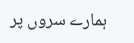ہمارے سروں پر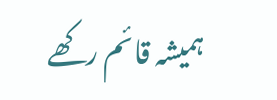ہمیشہ قائم رکھے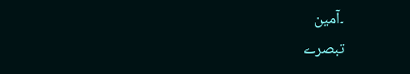۔آمین
تبصرے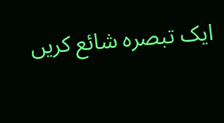ایک تبصرہ شائع کریں